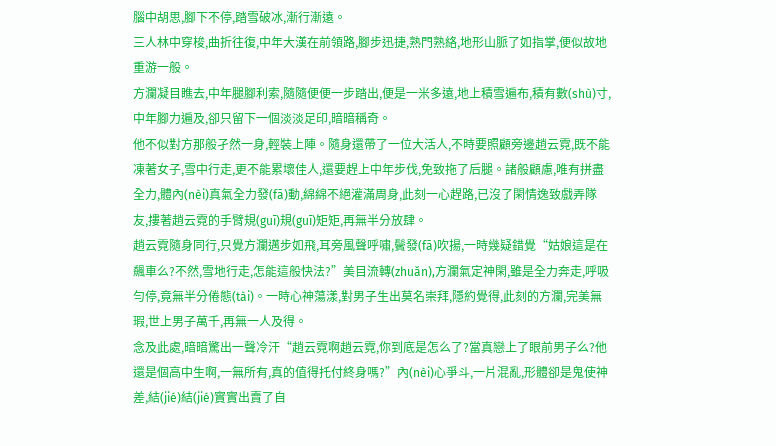腦中胡思,腳下不停,踏雪破冰,漸行漸遠。
三人林中穿梭,曲折往復,中年大漢在前領路,腳步迅捷,熟門熟絡,地形山脈了如指掌,便似故地重游一般。
方瀾凝目瞧去,中年腿腳利索,隨隨便便一步踏出,便是一米多遠,地上積雪遍布,積有數(shù)寸,中年腳力遍及,卻只留下一個淡淡足印,暗暗稱奇。
他不似對方那般孑然一身,輕裝上陣。隨身還帶了一位大活人,不時要照顧旁邊趙云霓,既不能凍著女子,雪中行走,更不能累壞佳人,還要趕上中年步伐,免致拖了后腿。諸般顧慮,唯有拼盡全力,體內(nèi)真氣全力發(fā)動,綿綿不絕灌滿周身,此刻一心趕路,已沒了閑情逸致戲弄隊友,摟著趙云霓的手臂規(guī)規(guī)矩矩,再無半分放肆。
趙云霓隨身同行,只覺方瀾邁步如飛,耳旁風聲呼嘯,鬢發(fā)吹揚,一時幾疑錯覺“姑娘這是在飆車么?不然,雪地行走,怎能這般快法?”美目流轉(zhuǎn),方瀾氣定神閑,雖是全力奔走,呼吸勻停,竟無半分倦態(tài)。一時心神蕩漾,對男子生出莫名崇拜,隱約覺得,此刻的方瀾,完美無瑕,世上男子萬千,再無一人及得。
念及此處,暗暗驚出一聲冷汗“趙云霓啊趙云霓,你到底是怎么了?當真戀上了眼前男子么?他還是個高中生啊,一無所有,真的值得托付終身嗎?”內(nèi)心爭斗,一片混亂,形體卻是鬼使神差,結(jié)結(jié)實實出賣了自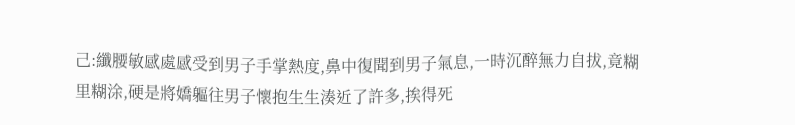己:纖腰敏感處感受到男子手掌熱度,鼻中復聞到男子氣息,一時沉醉無力自拔,竟糊里糊涂,硬是將嬌軀往男子懷抱生生湊近了許多,挨得死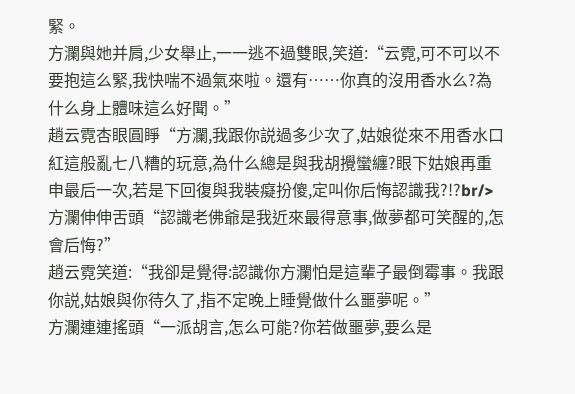緊。
方瀾與她并肩,少女舉止,一一逃不過雙眼,笑道:“云霓,可不可以不要抱這么緊,我快喘不過氣來啦。還有……你真的沒用香水么?為什么身上體味這么好聞。”
趙云霓杏眼圓睜“方瀾,我跟你説過多少次了,姑娘從來不用香水口紅這般亂七八糟的玩意,為什么總是與我胡攪蠻纏?眼下姑娘再重申最后一次,若是下回復與我裝癡扮傻,定叫你后悔認識我?!?br/>
方瀾伸伸舌頭“認識老佛爺是我近來最得意事,做夢都可笑醒的,怎會后悔?”
趙云霓笑道:“我卻是覺得:認識你方瀾怕是這輩子最倒霉事。我跟你説,姑娘與你待久了,指不定晚上睡覺做什么噩夢呢。”
方瀾連連搖頭“一派胡言,怎么可能?你若做噩夢,要么是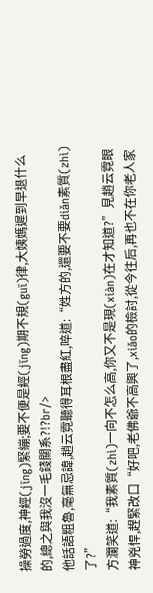操勞過度,神經(jīng)緊繃;要不便是經(jīng)期不規(guī)律,大姨媽遲到早退什么的,總之與我沒一毛錢關系?!?br/>
他話語粗魯,毫無忌諱,趙云霓聽得耳根盡紅,啐道:“姓方的,還要不要diǎn素質(zhì)了?”
方瀾笑道:“我素質(zhì)一向不怎么高,你又不是現(xiàn)在才知道?”見趙云霓眼神兇悍,趕緊改口“好吧,老佛爺不高興了,xiǎo的檢討,從今往后,再也不在你老人家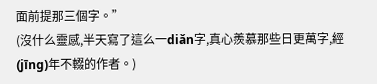面前提那三個字。”
(沒什么靈感,半天寫了這么一diǎn字,真心羨慕那些日更萬字,經(jīng)年不輟的作者。)